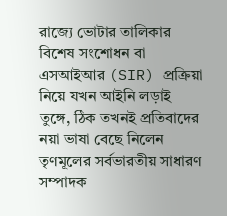রাজ্যে ভোটার তালিকার বিশেষ সংশোধন বা এসআইআর (SIR) প্রক্রিয়া নিয়ে যখন আইনি লড়াই তুঙ্গে, ঠিক তখনই প্রতিবাদের নয়া ভাষা বেছে নিলেন তৃণমূলের সর্বভারতীয় সাধারণ সম্পাদক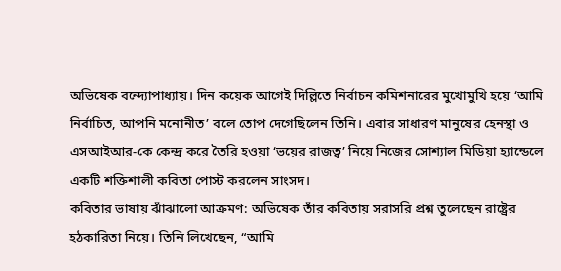অভিষেক বন্দ্যোপাধ্যায়। দিন কয়েক আগেই দিল্লিতে নির্বাচন কমিশনারের মুখোমুখি হয়ে ‘আমি নির্বাচিত, আপনি মনোনীত’ বলে তোপ দেগেছিলেন তিনি। এবার সাধারণ মানুষের হেনস্থা ও এসআইআর-কে কেন্দ্র করে তৈরি হওয়া ‘ভয়ের রাজত্ব’ নিয়ে নিজের সোশ্যাল মিডিয়া হ্যান্ডেলে একটি শক্তিশালী কবিতা পোস্ট করলেন সাংসদ।
কবিতার ভাষায় ঝাঁঝালো আক্রমণ: অভিষেক তাঁর কবিতায় সরাসরি প্রশ্ন তুলেছেন রাষ্ট্রের হঠকারিতা নিয়ে। তিনি লিখেছেন, “আমি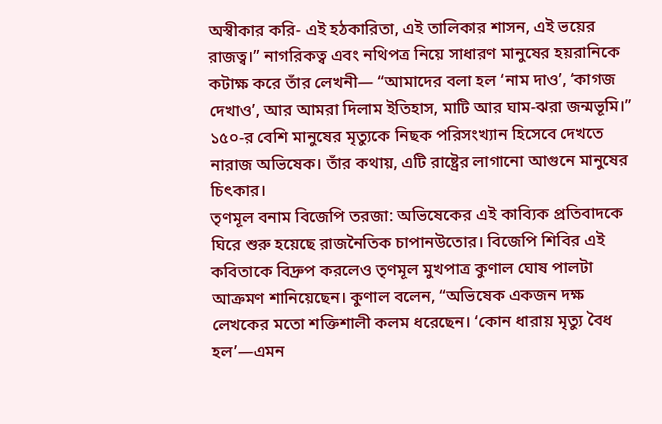অস্বীকার করি- এই হঠকারিতা, এই তালিকার শাসন, এই ভয়ের রাজত্ব।” নাগরিকত্ব এবং নথিপত্র নিয়ে সাধারণ মানুষের হয়রানিকে কটাক্ষ করে তাঁর লেখনী— “আমাদের বলা হল ‘নাম দাও’, ‘কাগজ দেখাও’, আর আমরা দিলাম ইতিহাস, মাটি আর ঘাম-ঝরা জন্মভূমি।” ১৫০-র বেশি মানুষের মৃত্যুকে নিছক পরিসংখ্যান হিসেবে দেখতে নারাজ অভিষেক। তাঁর কথায়, এটি রাষ্ট্রের লাগানো আগুনে মানুষের চিৎকার।
তৃণমূল বনাম বিজেপি তরজা: অভিষেকের এই কাব্যিক প্রতিবাদকে ঘিরে শুরু হয়েছে রাজনৈতিক চাপানউতোর। বিজেপি শিবির এই কবিতাকে বিদ্রুপ করলেও তৃণমূল মুখপাত্র কুণাল ঘোষ পালটা আক্রমণ শানিয়েছেন। কুণাল বলেন, “অভিষেক একজন দক্ষ লেখকের মতো শক্তিশালী কলম ধরেছেন। ‘কোন ধারায় মৃত্যু বৈধ হল’—এমন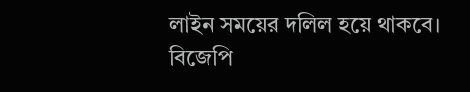লাইন সময়ের দলিল হয়ে থাকবে। বিজেপি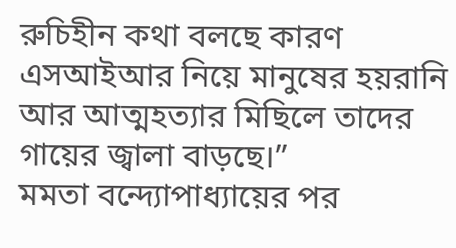রুচিহীন কথা বলছে কারণ এসআইআর নিয়ে মানুষের হয়রানি আর আত্মহত্যার মিছিলে তাদের গায়ের জ্বালা বাড়ছে।”
মমতা বন্দ্যোপাধ্যায়ের পর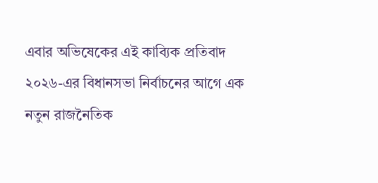এবার অভিষেকের এই কাব্যিক প্রতিবাদ ২০২৬-এর বিধানসভা নির্বাচনের আগে এক নতুন রাজনৈতিক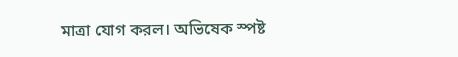মাত্রা যোগ করল। অভিষেক স্পষ্ট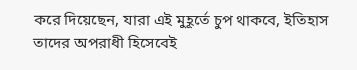করে দিয়েছেন, যারা এই মুহূর্তে চুপ থাকবে, ইতিহাস তাদের অপরাধী হিসেবেই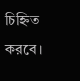চিহ্নিত করবে।